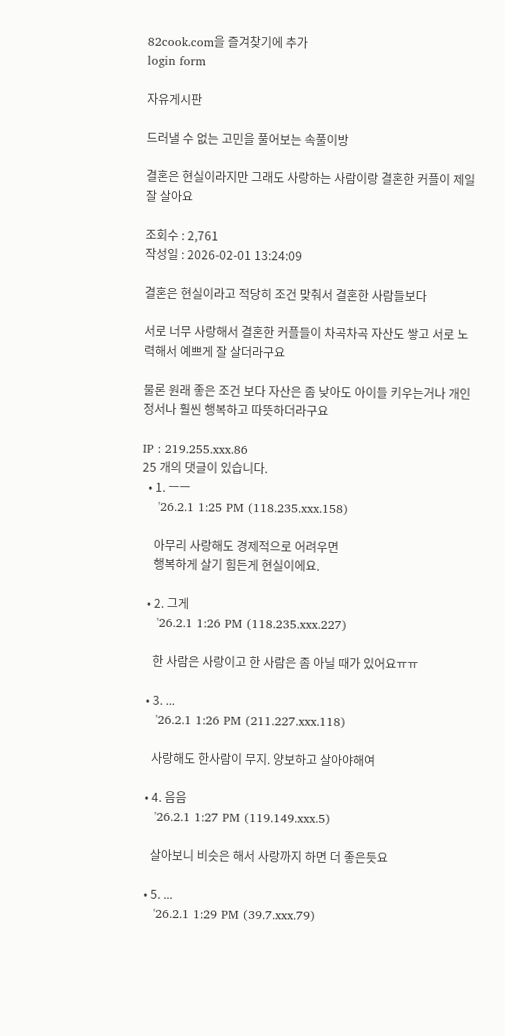82cook.com을 즐겨찾기에 추가
login form

자유게시판

드러낼 수 없는 고민을 풀어보는 속풀이방

결혼은 현실이라지만 그래도 사랑하는 사람이랑 결혼한 커플이 제일 잘 살아요

조회수 : 2,761
작성일 : 2026-02-01 13:24:09

결혼은 현실이라고 적당히 조건 맞춰서 결혼한 사람들보다

서로 너무 사랑해서 결혼한 커플들이 차곡차곡 자산도 쌓고 서로 노력해서 예쁘게 잘 살더라구요

물론 원래 좋은 조건 보다 자산은 좀 낮아도 아이들 키우는거나 개인 정서나 훨씬 행복하고 따뜻하더라구요

IP : 219.255.xxx.86
25 개의 댓글이 있습니다.
  • 1. ㅡㅡ
    '26.2.1 1:25 PM (118.235.xxx.158)

    아무리 사랑해도 경제적으로 어려우면
    행복하게 살기 힘든게 현실이에요.

  • 2. 그게
    '26.2.1 1:26 PM (118.235.xxx.227)

    한 사람은 사랑이고 한 사람은 좀 아닐 때가 있어요ㅠㅠ

  • 3. ...
    '26.2.1 1:26 PM (211.227.xxx.118)

    사랑해도 한사람이 무지. 양보하고 살아야해여

  • 4. 음음
    '26.2.1 1:27 PM (119.149.xxx.5)

    살아보니 비슷은 해서 사랑까지 하면 더 좋은듯요

  • 5. ...
    '26.2.1 1:29 PM (39.7.xxx.79)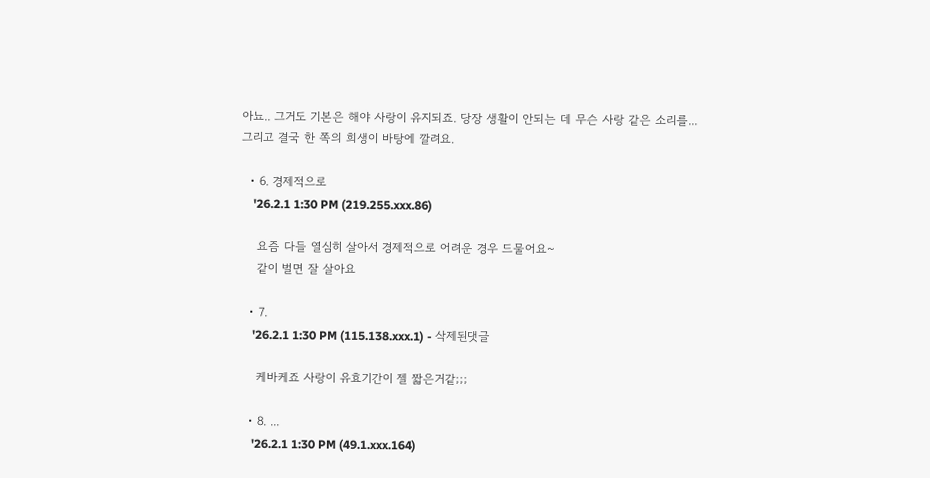아뇨.. 그거도 기본은 해야 사랑이 유지되죠. 당장 생활이 안되는 데 무슨 사랑 같은 소리를... 그리고 결국 한 쪽의 희생이 바탕에 깔려요.

  • 6. 경제적으로
    '26.2.1 1:30 PM (219.255.xxx.86)

    요즘 다들 열심히 살아서 경제적으로 어려운 경우 드물어요~
    같이 벌면 잘 살아요

  • 7.
    '26.2.1 1:30 PM (115.138.xxx.1) - 삭제된댓글

    케바케죠 사랑이 유효기간이 젤 짧은거같;;;

  • 8. ...
    '26.2.1 1:30 PM (49.1.xxx.164)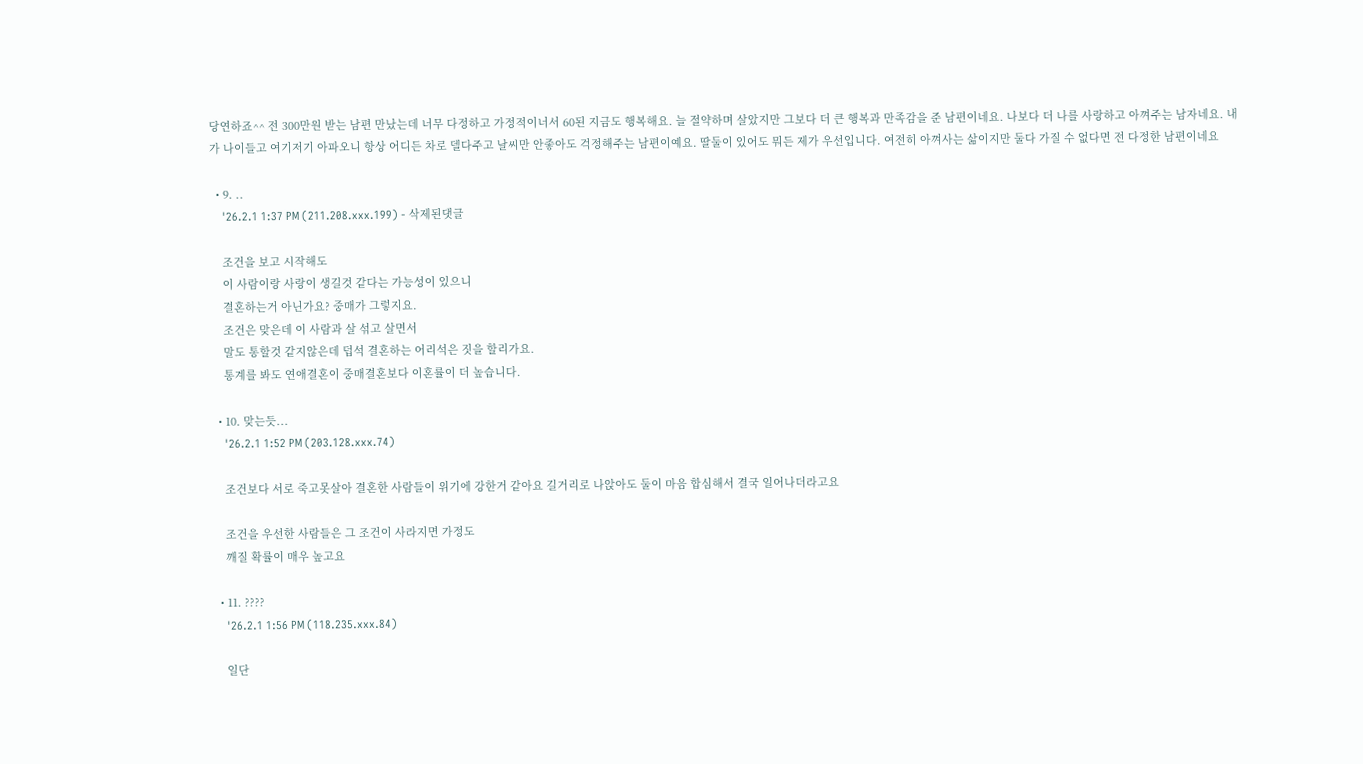당연하죠^^ 전 300만원 받는 남편 만났는데 너무 다정하고 가정적이너서 60된 지금도 행복해요. 늘 절약하며 살았지만 그보다 더 큰 행복과 만족감을 준 남편이네요. 나보다 더 나를 사랑하고 아껴주는 남자네요. 내가 나이들고 여기저기 아파오니 항상 어디든 차로 델다주고 날씨만 안좋아도 걱정해주는 남편이예요. 딸둘이 있어도 뭐든 제가 우선입니다. 여전히 아껴사는 삶이지만 둘다 가질 수 없다면 전 다정한 남편이네요

  • 9. ..
    '26.2.1 1:37 PM (211.208.xxx.199) - 삭제된댓글

    조건을 보고 시작해도
    이 사람이랑 사랑이 생길것 같다는 가능성이 있으니
    결혼하는거 아닌가요? 중매가 그렇지요.
    조건은 맞은데 이 사람과 살 섞고 살면서
    말도 통할것 같지않은데 덥석 결혼하는 어리석은 짓을 할리가요.
    통계를 봐도 연애결혼이 중매결혼보다 이혼률이 더 높습니다.

  • 10. 맞는듯...
    '26.2.1 1:52 PM (203.128.xxx.74)

    조건보다 서로 죽고못살아 결혼한 사람들이 위기에 강한거 같아요 길거리로 나앉아도 둘이 마음 합심해서 결국 일어나더라고요

    조건을 우선한 사람들은 그 조건이 사라지면 가정도
    깨질 확률이 매우 높고요

  • 11. ????
    '26.2.1 1:56 PM (118.235.xxx.84)

    일단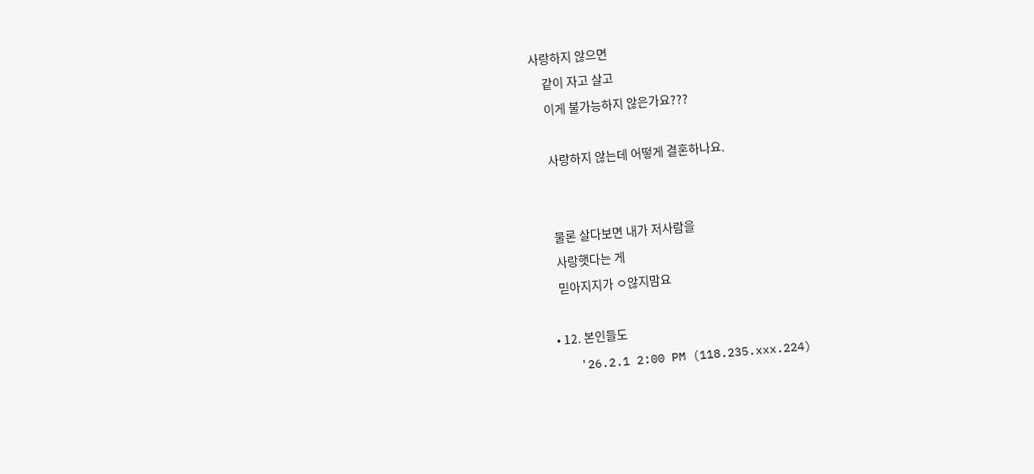사랑하지 않으면
    같이 자고 살고
    이게 불가능하지 않은가요???

    사랑하지 않는데 어떻게 결혼하나요.


    물론 살다보면 내가 저사람을
    사랑햇다는 게
    믿아지지가 ㅇ않지맘요

  • 12. 본인들도
    '26.2.1 2:00 PM (118.235.xxx.224)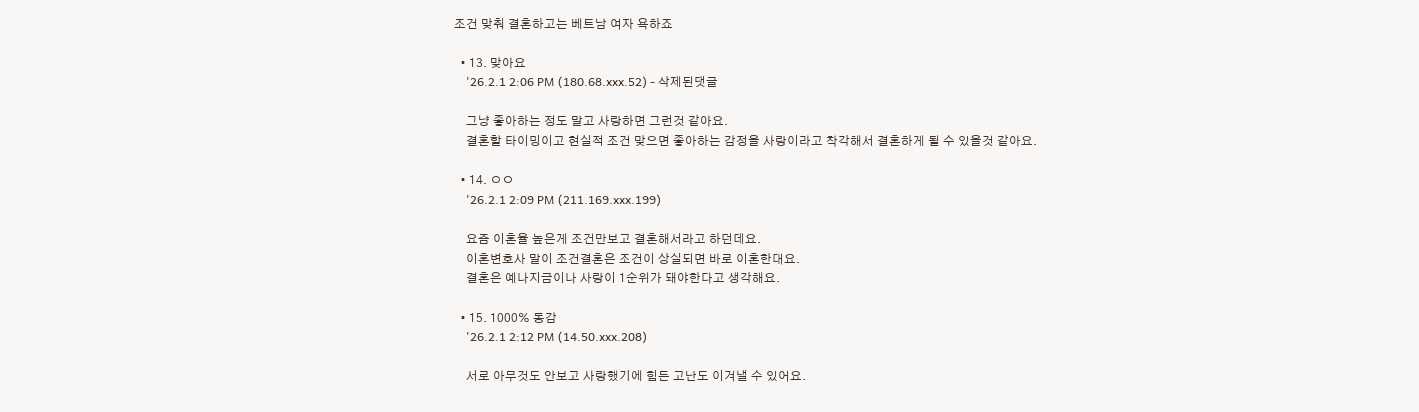조건 맞춰 결혼하고는 베트남 여자 욕하죠

  • 13. 맞아요
    '26.2.1 2:06 PM (180.68.xxx.52) - 삭제된댓글

    그냥 좋아하는 정도 말고 사랑하면 그런것 같아요.
    결혼할 타이밍이고 현실적 조건 맞으면 좋아하는 감정을 사랑이라고 착각해서 결혼하게 될 수 있을것 같아요.

  • 14. ㅇㅇ
    '26.2.1 2:09 PM (211.169.xxx.199)

    요즘 이혼율 높은게 조건만보고 결혼해서라고 하던데요.
    이혼변호사 말이 조건결혼은 조건이 상실되면 바로 이혼한대요.
    결혼은 예나지금이나 사랑이 1순위가 돼야한다고 생각해요.

  • 15. 1000% 동감
    '26.2.1 2:12 PM (14.50.xxx.208)

    서로 아무것도 안보고 사랑했기에 힘든 고난도 이겨낼 수 있어요.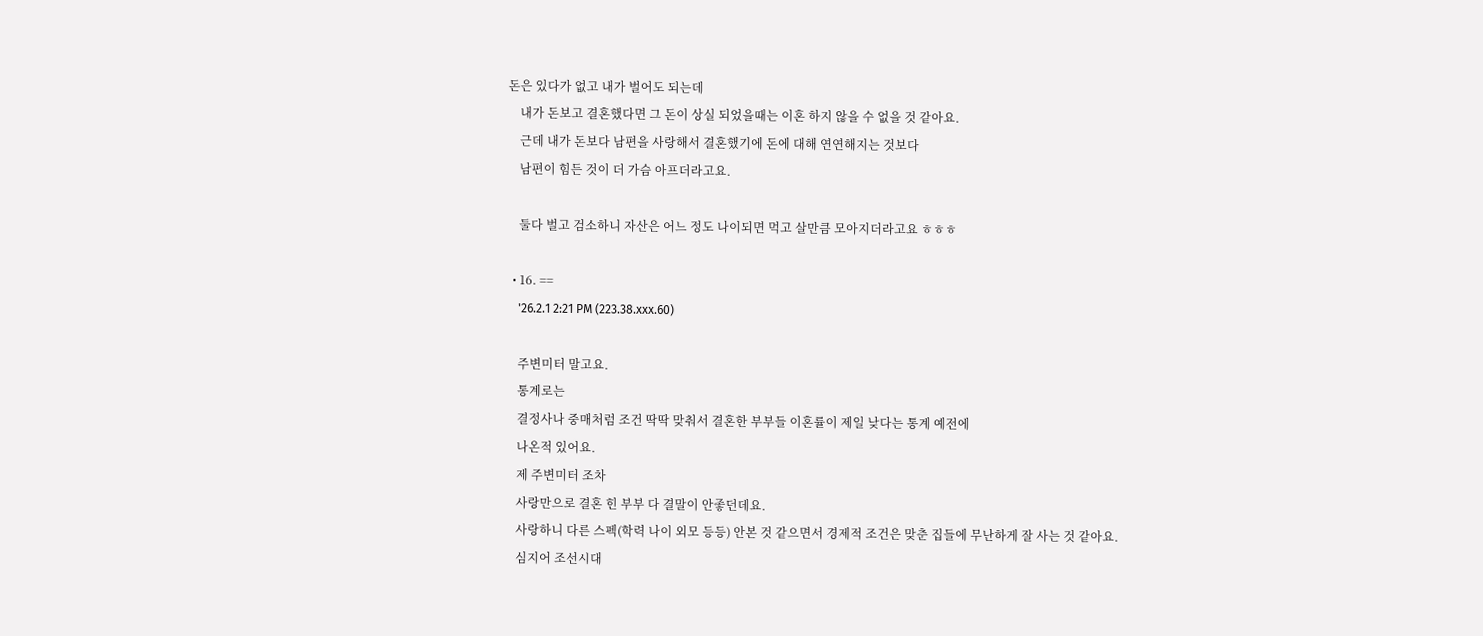돈은 있다가 없고 내가 벌어도 되는데
    내가 돈보고 결혼했다면 그 돈이 상실 되었을때는 이혼 하지 않을 수 없을 것 같아요.
    근데 내가 돈보다 남편을 사랑해서 결혼했기에 돈에 대해 연연해지는 것보다
    남편이 힘든 것이 더 가슴 아프더라고요.

    둘다 벌고 검소하니 자산은 어느 정도 나이되면 먹고 살만큼 모아지더라고요 ㅎㅎㅎ

  • 16. ==
    '26.2.1 2:21 PM (223.38.xxx.60)

    주변미터 말고요.
    통계로는
    결정사나 중매처럼 조건 딱딱 맞춰서 결혼한 부부들 이혼률이 제일 낮다는 통계 예전에
    나온적 있어요.
    제 주변미터 조차
    사랑만으로 결혼 힌 부부 다 결말이 안좋던데요.
    사랑하니 다른 스펙(학력 나이 외모 등등) 안본 것 같으면서 경제적 조건은 맞춘 집들에 무난하게 잘 사는 것 같아요.
    심지어 조선시대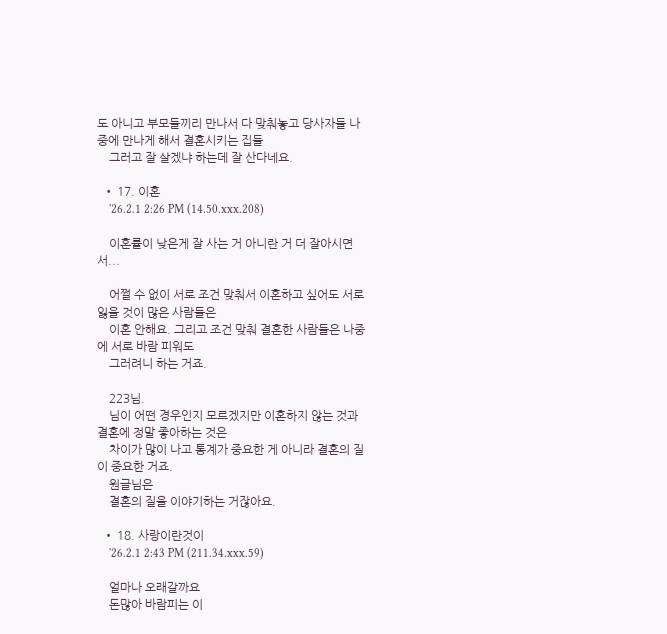도 아니고 부모들끼리 만나서 다 맞춰놓고 당사자들 나중에 만나게 해서 결혼시키는 집들
    그러고 잘 살겠냐 하는데 잘 산다네요.

  • 17. 이혼
    '26.2.1 2:26 PM (14.50.xxx.208)

    이혼률이 낮은게 잘 사는 거 아니란 거 더 잘아시면서...

    어쩔 수 없이 서로 조건 맞춰서 이혼하고 싶어도 서로 잃을 것이 많은 사람들은
    이혼 안해요. 그리고 조건 맞춰 결혼한 사람들은 나중에 서로 바람 피워도
    그러려니 하는 거죠.

    223님.
    님이 어떤 경우인지 모르겠지만 이혼하지 않는 것과 결혼에 정말 좋아하는 것은
    차이가 많이 나고 통계가 중요한 게 아니라 결혼의 질이 중요한 거죠.
    원글님은
    결혼의 질을 이야기하는 거잖아요.

  • 18. 사랑이란것이
    '26.2.1 2:43 PM (211.34.xxx.59)

    얼마나 오래갈까요
    돈많아 바람피는 이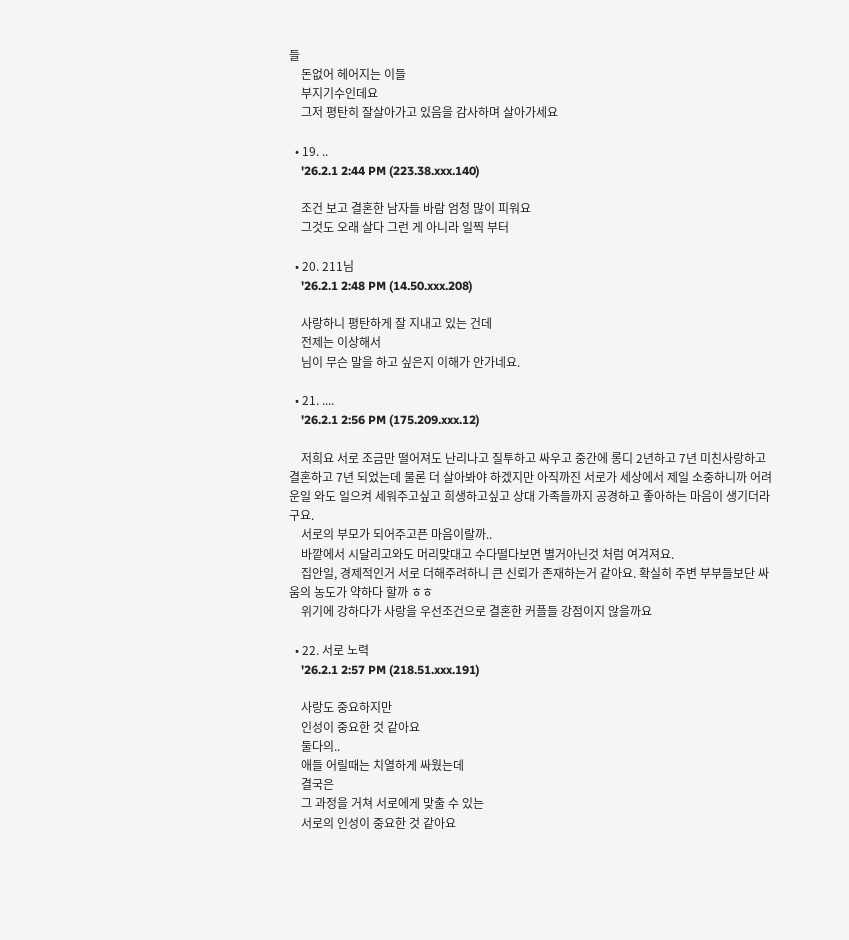들
    돈없어 헤어지는 이들
    부지기수인데요
    그저 평탄히 잘살아가고 있음을 감사하며 살아가세요

  • 19. ..
    '26.2.1 2:44 PM (223.38.xxx.140)

    조건 보고 결혼한 남자들 바람 엄청 많이 피워요
    그것도 오래 살다 그런 게 아니라 일찍 부터

  • 20. 211님
    '26.2.1 2:48 PM (14.50.xxx.208)

    사랑하니 평탄하게 잘 지내고 있는 건데
    전제는 이상해서
    님이 무슨 말을 하고 싶은지 이해가 안가네요.

  • 21. ....
    '26.2.1 2:56 PM (175.209.xxx.12)

    저희요 서로 조금만 떨어져도 난리나고 질투하고 싸우고 중간에 롱디 2년하고 7년 미친사랑하고 결혼하고 7년 되었는데 물론 더 살아봐야 하겠지만 아직까진 서로가 세상에서 제일 소중하니까 어려운일 와도 일으켜 세워주고싶고 희생하고싶고 상대 가족들까지 공경하고 좋아하는 마음이 생기더라구요.
    서로의 부모가 되어주고픈 마음이랄까..
    바깥에서 시달리고와도 머리맞대고 수다떨다보면 별거아닌것 처럼 여겨져요.
    집안일, 경제적인거 서로 더해주려하니 큰 신뢰가 존재하는거 같아요. 확실히 주변 부부들보단 싸움의 농도가 약하다 할까 ㅎㅎ
    위기에 강하다가 사랑을 우선조건으로 결혼한 커플들 강점이지 않을까요

  • 22. 서로 노력
    '26.2.1 2:57 PM (218.51.xxx.191)

    사랑도 중요하지만
    인성이 중요한 것 같아요
    둘다의..
    애들 어릴때는 치열하게 싸웠는데
    결국은
    그 과정을 거쳐 서로에게 맞출 수 있는
    서로의 인성이 중요한 것 같아요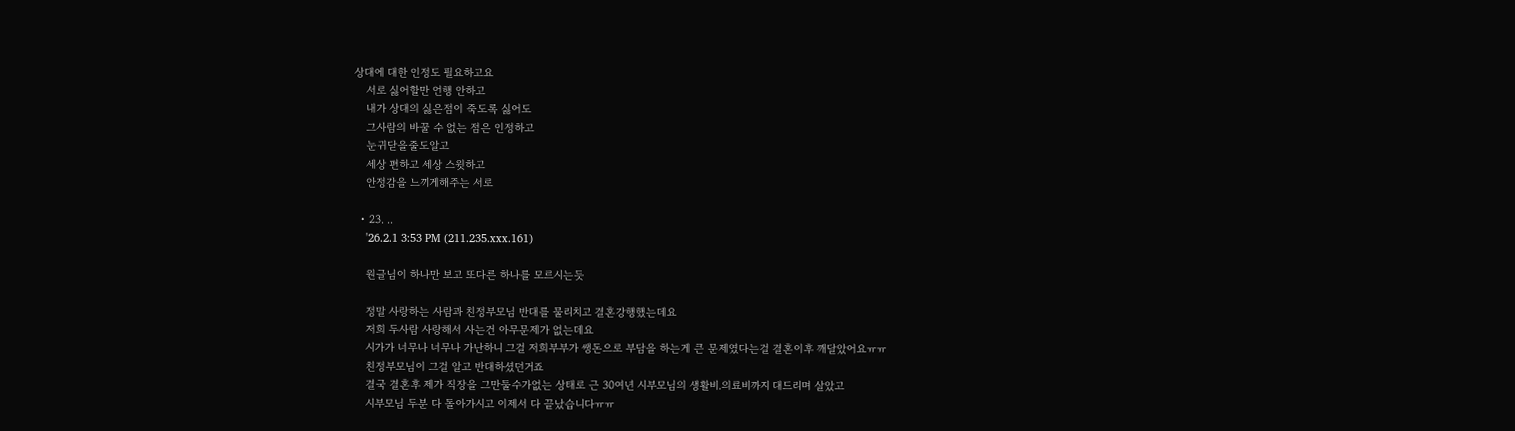상대에 대한 인정도 필요하고요
    서로 싫어할만 언행 안하고
    내가 상대의 싫은점이 죽도록 싫어도
    그사람의 바꿀 수 없는 점은 인정하고
    눈귀닫을줄도알고
    세상 편하고 세상 스윗하고
    안정감을 느끼게해주는 서로

  • 23. ..
    '26.2.1 3:53 PM (211.235.xxx.161)

    원글님이 하나만 보고 또다른 하나를 모르시는듯

    정말 사랑하는 사람과 친정부모님 반대를 물리치고 결혼강행했는데요
    저희 두사람 사랑해서 사는건 아무문제가 없는데요
    시가가 너무나 너무나 가난하니 그걸 저희부부가 쌩돈으로 부담을 하는게 큰 문제였다는걸 결혼이후 깨달았어요ㅠㅠ
    친정부모님이 그걸 알고 반대하셨던거죠
    결국 결혼후 제가 직장을 그만둘수가없는 상태로 근 30여년 시부모님의 생활비.의료비까지 대드리며 살았고
    시부모님 두분 다 돌아가시고 이제서 다 끝났습니다ㅠㅠ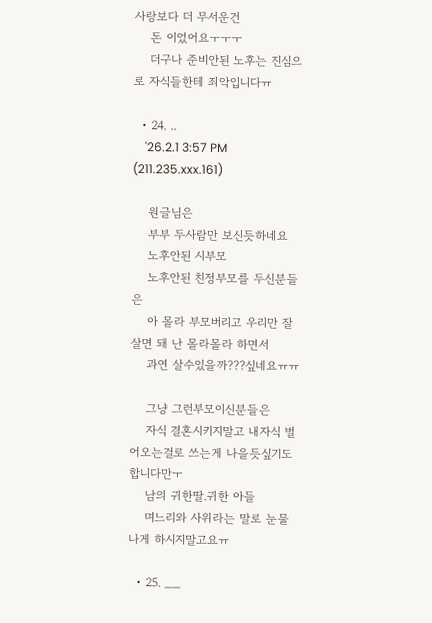사랑보다 더 무서운건
    돈 이었어요ㅜㅜㅜ
    더구나 준비안된 노후는 진심으로 자식들한테 죄악입니다ㅠ

  • 24. ..
    '26.2.1 3:57 PM (211.235.xxx.161)

    원글님은
    부부 두사람만 보신듯하네요
    노후안된 시부모
    노후안된 친정부모를 두신분들은
    아 몰라 부모버리고 우리만 잘살면 돼 난 몰라몰라 하면서
    과연 살수있을까???싶네요ㅠㅠ

    그냥 그런부모이신분들은
    자식 결혼시키지말고 내자식 벌어오는걸로 쓰는게 나을듯싶기도합니다만ㅜ
    남의 귀한딸.귀한 아들
    며느리와 사위라는 말로 눈물나게 하시지말고요ㅠ

  • 25. __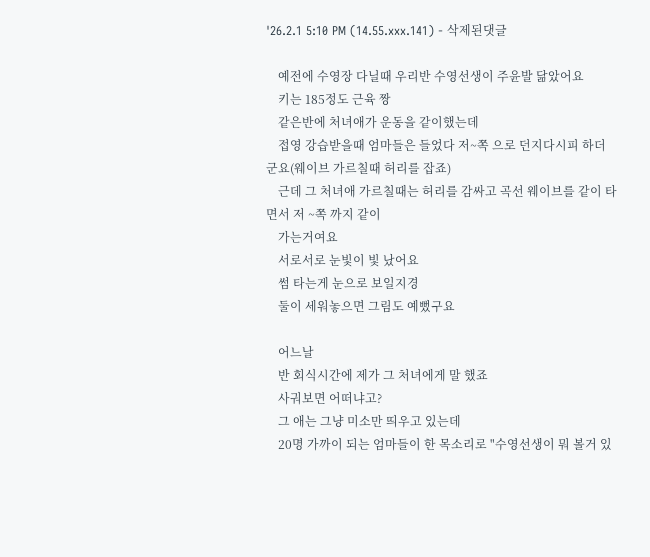'26.2.1 5:10 PM (14.55.xxx.141) - 삭제된댓글

    예전에 수영장 다닐때 우리반 수영선생이 주윤발 닮았어요
    키는 185정도 근육 짱
    같은반에 처녀애가 운동을 같이했는데
    접영 강습받을때 엄마들은 들었다 저~쪽 으로 던지다시피 하더군요(웨이브 가르칠때 허리를 잡죠)
    근데 그 처녀애 가르칠때는 허리를 감싸고 곡선 웨이브를 같이 타면서 저 ~쪽 까지 같이
    가는거여요
    서로서로 눈빛이 빛 났어요
    썸 타는게 눈으로 보일지경
    둘이 세워놓으면 그림도 예뻤구요

    어느날
    반 회식시간에 제가 그 처녀에게 말 했죠
    사궈보면 어떠냐고?
    그 애는 그냥 미소만 띄우고 있는데
    20명 가까이 되는 엄마들이 한 목소리로 "수영선생이 뭐 볼거 있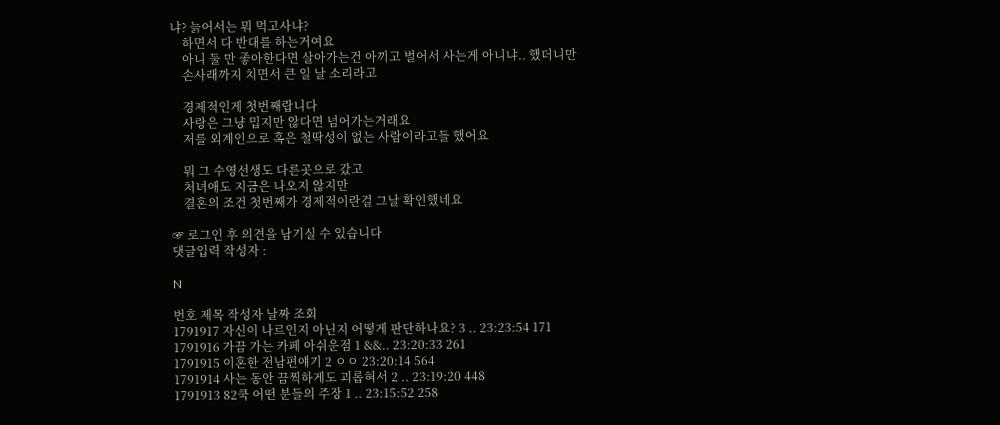냐? 늙어서는 뭐 먹고사냐?
    하면서 다 반대를 하는거여요
    아니 둘 만 좋아한다면 살아가는건 아끼고 벌어서 사는게 아니냐.. 했더니만
    손사래까지 치면서 큰 일 날 소리라고

    경제적인게 첫번째랍니다
    사랑은 그냥 밉지만 않다면 넘어가는거래요
    저를 외계인으로 혹은 철딱성이 없는 사람이라고들 했어요

    뭐 그 수영선생도 다른곳으로 갔고
    처녀애도 지금은 나오지 않지만
    결혼의 조건 첫번째가 경제적이란걸 그날 확인했네요

☞ 로그인 후 의견을 남기실 수 있습니다
댓글입력 작성자 :

N

번호 제목 작성자 날짜 조회
1791917 자신이 나르인지 아닌지 어떻게 판단하나요? 3 .. 23:23:54 171
1791916 가끔 가는 카페 아쉬운점 1 &&.. 23:20:33 261
1791915 이혼한 전남편얘기 2 ㅇㅇ 23:20:14 564
1791914 사는 동안 끔찍하게도 괴롭혀서 2 .. 23:19:20 448
1791913 82쿡 어떤 분들의 주장 1 .. 23:15:52 258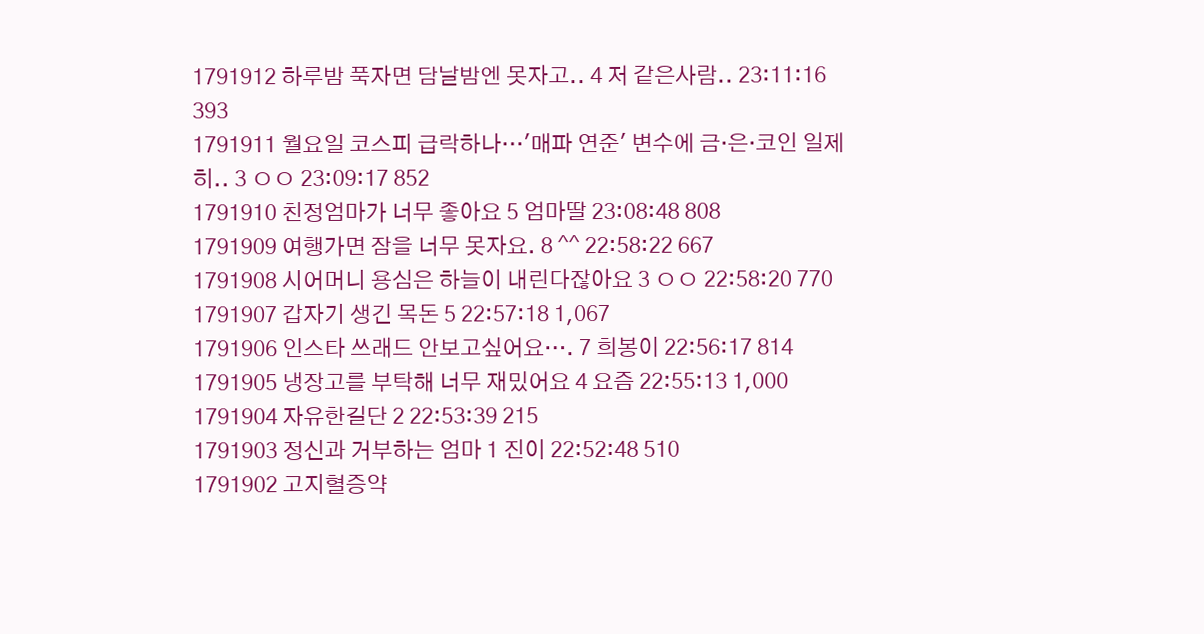1791912 하루밤 푹자면 담날밤엔 못자고.. 4 저 같은사람.. 23:11:16 393
1791911 월요일 코스피 급락하나…'매파 연준' 변수에 금·은·코인 일제히.. 3 ㅇㅇ 23:09:17 852
1791910 친정엄마가 너무 좋아요 5 엄마딸 23:08:48 808
1791909 여행가면 잠을 너무 못자요. 8 ^^ 22:58:22 667
1791908 시어머니 용심은 하늘이 내린다잖아요 3 ㅇㅇ 22:58:20 770
1791907 갑자기 생긴 목돈 5 22:57:18 1,067
1791906 인스타 쓰래드 안보고싶어요…. 7 희봉이 22:56:17 814
1791905 냉장고를 부탁해 너무 재밌어요 4 요즘 22:55:13 1,000
1791904 자유한길단 2 22:53:39 215
1791903 정신과 거부하는 엄마 1 진이 22:52:48 510
1791902 고지혈증약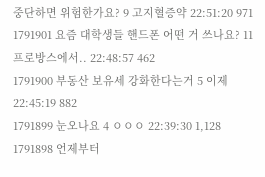중단하면 위험한가요? 9 고지혈증약 22:51:20 971
1791901 요즘 대학생들 핸드폰 어떤 거 쓰나요? 11 프로방스에서.. 22:48:57 462
1791900 부동산 보유세 강화한다는거 5 이제 22:45:19 882
1791899 눈오나요 4 ㅇㅇㅇ 22:39:30 1,128
1791898 언제부터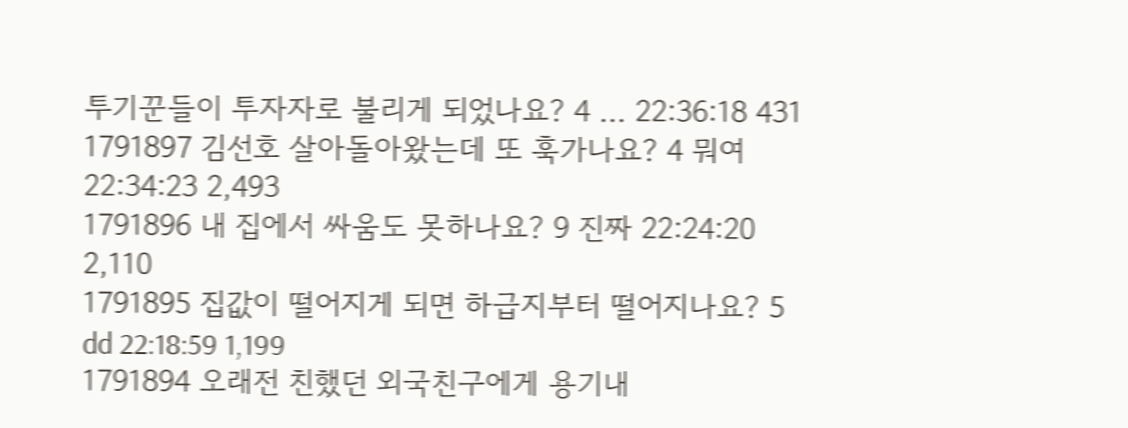투기꾼들이 투자자로 불리게 되었나요? 4 ... 22:36:18 431
1791897 김선호 살아돌아왔는데 또 훅가나요? 4 뭐여 22:34:23 2,493
1791896 내 집에서 싸움도 못하나요? 9 진짜 22:24:20 2,110
1791895 집값이 떨어지게 되면 하급지부터 떨어지나요? 5 dd 22:18:59 1,199
1791894 오래전 친했던 외국친구에게 용기내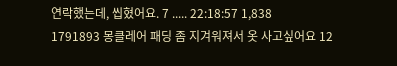연락했는데, 씹혔어요. 7 ..... 22:18:57 1,838
1791893 몽클레어 패딩 좀 지겨워져서 옷 사고싶어요 12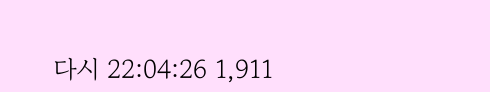다시 22:04:26 1,911